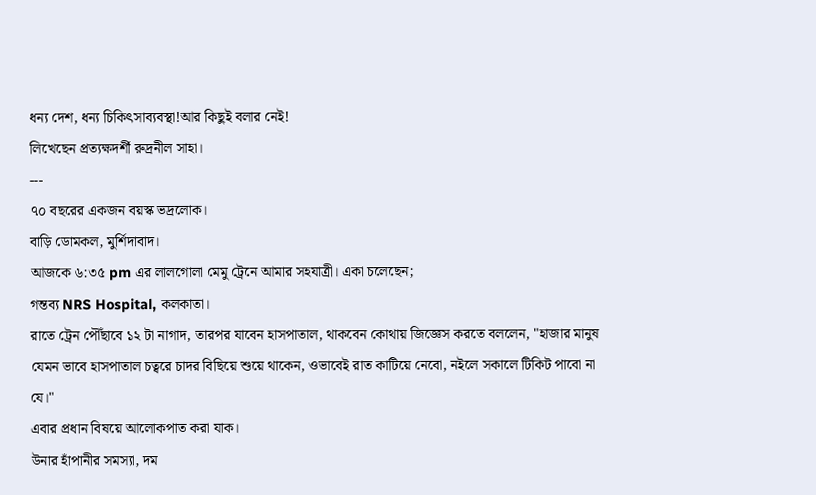ধন্য দেশ, ধন্য চিকিৎসাব্যবস্থা!আর কিছুই বলার নেই!
লিখেছেন প্রত্যক্ষদর্শী রুদ্রনীল সাহা।
---
৭০ বছরের একজন বয়স্ক ভদ্রলোক।
বাড়ি ডোমকল, মুর্শিদাবাদ।
আজকে ৬:৩৫ pm এর লালগোলা মেমু ট্রেনে আমার সহযাত্রী। একা চলেছেন;
গন্তব্য NRS Hospital, কলকাতা।
রাতে ট্রেন পৌঁছাবে ১২ টা নাগাদ, তারপর যাবেন হাসপাতাল, থাকবেন কোথায় জিজ্ঞেস করতে বললেন, "হাজার মানুষ যেমন ভাবে হাসপাতাল চত্বরে চাদর বিছিয়ে শুয়ে থাকেন, ওভাবেই রাত কাটিয়ে নেবো, নইলে সকালে টিকিট পাবো না যে।"
এবার প্রধান বিষয়ে আলোকপাত করা যাক।
উনার হাঁপানীর সমস্যা, দম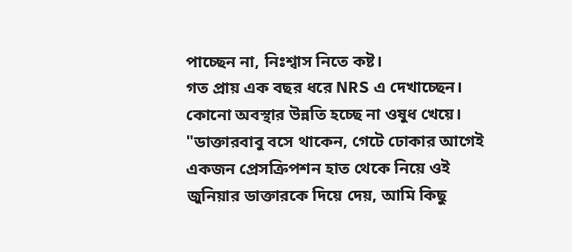পাচ্ছেন না, নিঃশ্বাস নিতে কষ্ট।
গত প্রায় এক বছর ধরে NRS এ দেখাচ্ছেন। কোনো অবস্থার উন্নতি হচ্ছে না ওষুধ খেয়ে।
"ডাক্তারবাবু বসে থাকেন, গেটে ঢোকার আগেই একজন প্রেসক্রিপশন হাত থেকে নিয়ে ওই জুনিয়ার ডাক্তারকে দিয়ে দেয়, আমি কিছু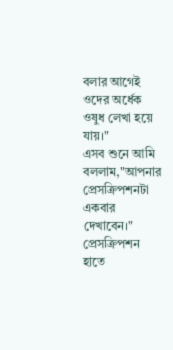বলার আগেই ওদের অর্ধেক ওষুধ লেখা হয়ে যায়।"
এসব শুনে আমি বললাম,"আপনার প্রেসক্রিপশনটা একবার দেখাবেন।"
প্রেসক্রিপশন হাতে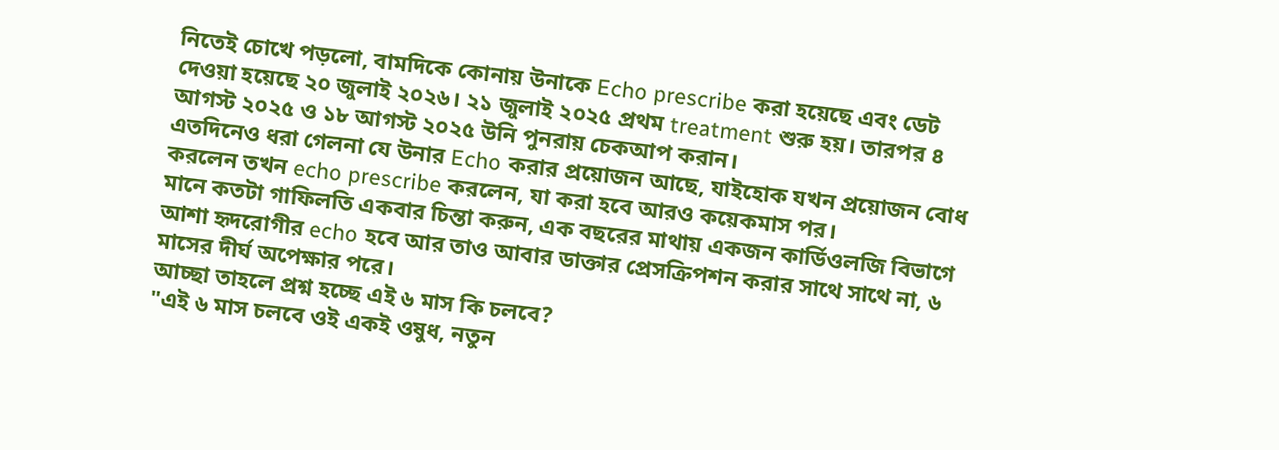নিতেই চোখে পড়লো, বামদিকে কোনায় উনাকে Echo prescribe করা হয়েছে এবং ডেট দেওয়া হয়েছে ২০ জুলাই ২০২৬। ২১ জুলাই ২০২৫ প্রথম treatment শুরু হয়। তারপর ৪ আগস্ট ২০২৫ ও ১৮ আগস্ট ২০২৫ উনি পুনরায় চেকআপ করান।
এতদিনেও ধরা গেলনা যে উনার Echo করার প্রয়োজন আছে, যাইহোক যখন প্রয়োজন বোধ করলেন তখন echo prescribe করলেন, যা করা হবে আরও কয়েকমাস পর।
মানে কতটা গাফিলতি একবার চিন্তা করুন, এক বছরের মাথায় একজন কার্ডিওলজি বিভাগে আশা হৃদরোগীর echo হবে আর তাও আবার ডাক্তার প্রেসক্রিপশন করার সাথে সাথে না, ৬ মাসের দীর্ঘ অপেক্ষার পরে।
আচ্ছা তাহলে প্রশ্ন হচ্ছে এই ৬ মাস কি চলবে?
"এই ৬ মাস চলবে ওই একই ওষুধ, নতুন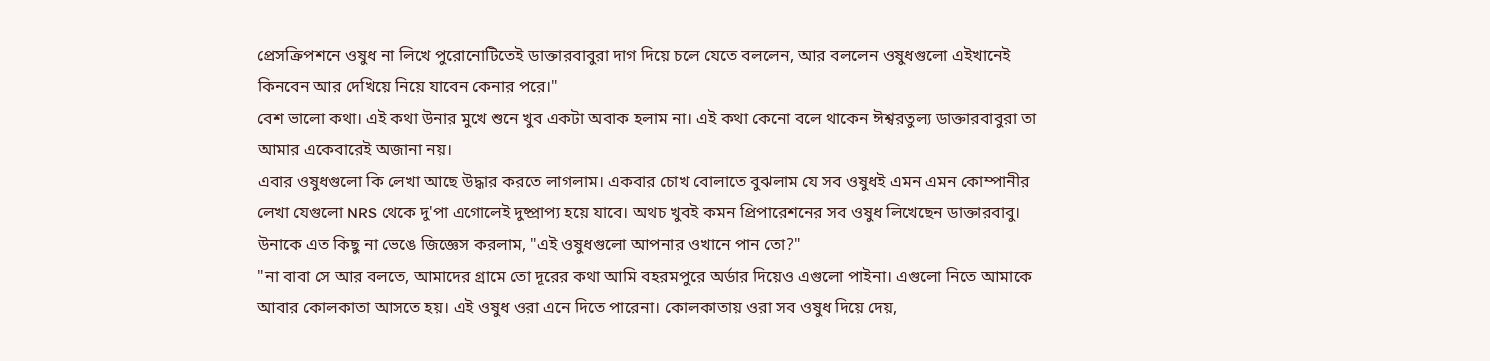প্রেসক্রিপশনে ওষুধ না লিখে পুরোনোটিতেই ডাক্তারবাবুরা দাগ দিয়ে চলে যেতে বললেন, আর বললেন ওষুধগুলো এইখানেই কিনবেন আর দেখিয়ে নিয়ে যাবেন কেনার পরে।"
বেশ ভালো কথা। এই কথা উনার মুখে শুনে খুব একটা অবাক হলাম না। এই কথা কেনো বলে থাকেন ঈশ্বরতুল্য ডাক্তারবাবুরা তা আমার একেবারেই অজানা নয়।
এবার ওষুধগুলো কি লেখা আছে উদ্ধার করতে লাগলাম। একবার চোখ বোলাতে বুঝলাম যে সব ওষুধই এমন এমন কোম্পানীর লেখা যেগুলো NRS থেকে দু'পা এগোলেই দুষ্প্রাপ্য হয়ে যাবে। অথচ খুবই কমন প্রিপারেশনের সব ওষুধ লিখেছেন ডাক্তারবাবু।
উনাকে এত কিছু না ভেঙে জিজ্ঞেস করলাম, "এই ওষুধগুলো আপনার ওখানে পান তো?"
"না বাবা সে আর বলতে, আমাদের গ্রামে তো দূরের কথা আমি বহরমপুরে অর্ডার দিয়েও এগুলো পাইনা। এগুলো নিতে আমাকে আবার কোলকাতা আসতে হয়। এই ওষুধ ওরা এনে দিতে পারেনা। কোলকাতায় ওরা সব ওষুধ দিয়ে দেয়,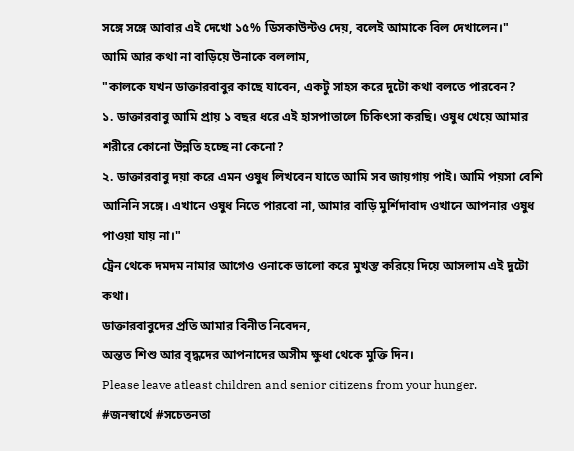সঙ্গে সঙ্গে আবার এই দেখো ১৫% ডিসকাউন্টও দেয়, বলেই আমাকে বিল দেখালেন।"
আমি আর কথা না বাড়িয়ে উনাকে বললাম,
"কালকে যখন ডাক্তারবাবুর কাছে যাবেন, একটু সাহস করে দুটো কথা বলতে পারবেন?
১. ডাক্তারবাবু আমি প্রায় ১ বছর ধরে এই হাসপাতালে চিকিৎসা করছি। ওষুধ খেয়ে আমার শরীরে কোনো উন্নতি হচ্ছে না কেনো?
২. ডাক্তারবাবু দয়া করে এমন ওষুধ লিখবেন যাতে আমি সব জায়গায় পাই। আমি পয়সা বেশি আনিনি সঙ্গে। এখানে ওষুধ নিতে পারবো না, আমার বাড়ি মুর্শিদাবাদ ওখানে আপনার ওষুধ পাওয়া যায় না।"
ট্রেন থেকে দমদম নামার আগেও ওনাকে ভালো করে মুখস্ত করিয়ে দিয়ে আসলাম এই দুটো কথা।
ডাক্তারবাবুদের প্রতি আমার বিনীত নিবেদন,
অন্তত শিশু আর বৃদ্ধদের আপনাদের অসীম ক্ষুধা থেকে মুক্তি দিন।
Please leave atleast children and senior citizens from your hunger.
#জনস্বার্থে #সচেতনতা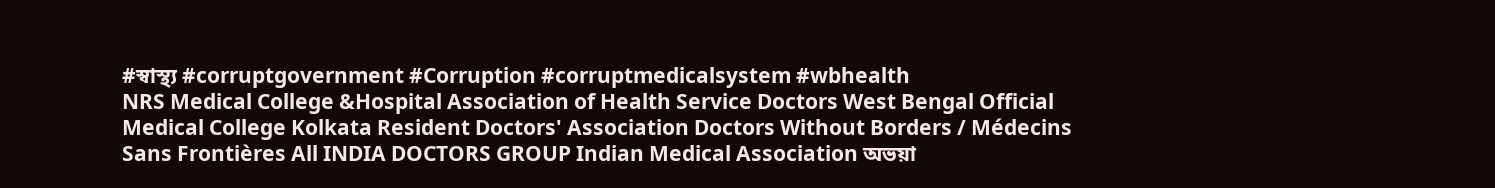#স্বাস্থ্য #corruptgovernment #Corruption #corruptmedicalsystem #wbhealth
NRS Medical College &Hospital Association of Health Service Doctors West Bengal Official Medical College Kolkata Resident Doctors' Association Doctors Without Borders / Médecins Sans Frontières All INDIA DOCTORS GROUP Indian Medical Association অভয়া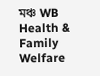মঞ্চ WB Health & Family Welfare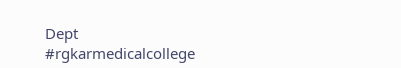Dept #rgkarmedicalcollege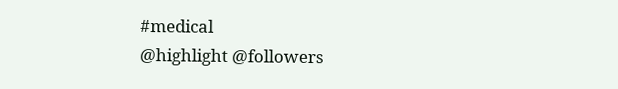#medical
@highlight @followers